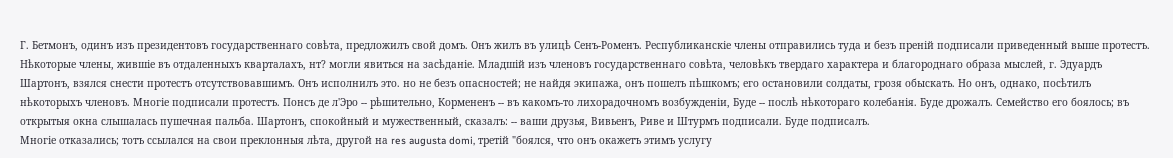Г. Бетмонъ, одинъ изъ президентовъ государственнаго совѣта, предложилъ свой домъ. Онъ жилъ въ улицѣ Сенъ-Роменъ. Республиканскіе члены отправились туда и безъ преній подписали приведенный выше протестъ.
Нѣкоторые члены, жившіе въ отдаленныхъ кварталахъ, нт? могли явиться на засѣданіе. Младшій изъ членовъ государственнаго совѣта, человѣкъ твердаго характера и благороднаго образа мыслей, г. Эдуардъ Шартонъ, взялся снести протестъ отсутствовавшимъ. Онъ исполнилъ это. но не безъ опасностей; не найдя экипажа, онъ пошелъ пѣшкомъ; его остановили солдаты, грозя обыскать. Но онъ, однако, посѣтилъ нѣкоторыхъ членовъ. Многіе подписали протестъ. Понсъ де л'Эро -- рѣшительно, Кормененъ -- въ какомъ-то лихорадочномъ возбужденіи, Буде -- послѣ нѣкотораго колебанія. Буде дрожалъ. Семейство его боялось; въ открытыя окна слышалась пушечная пальба. Шартонъ, спокойный и мужественный, сказалъ: -- ваши друзья, Вивьенъ, Риве и Штурмъ подписали. Буде подписалъ.
Многіе отказались; тотъ ссылался на свои преклонныя лѣта, другой на res augusta domi, третій "боялся, что онъ окажетъ этимъ услугу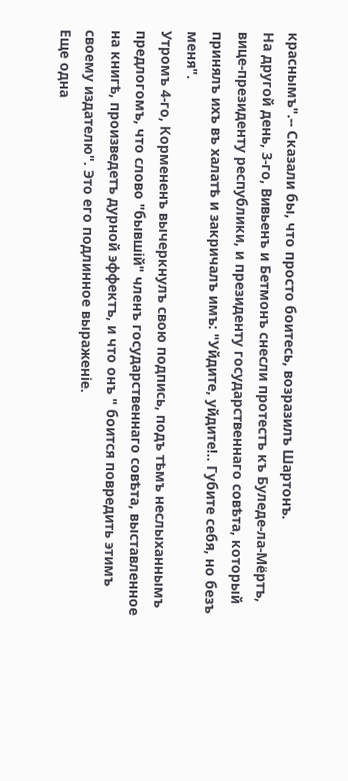краснымъ".-- Сказали бы, что просто боитесь, возразилъ Шартонъ.
На другой день, 3-го, Вивьенъ и Бетмонъ снесли протестъ къ Буледе-ла-Мёртъ, вице-президенту республики, и президенту государственнаго совѣта, который принялъ ихъ въ халатѣ и закричалъ имъ: "Уйдите, уйдите!.. Губите себя, но безъ меня".
Утромъ 4-го, Кормененъ вычеркнулъ свою подпись, подъ тѣмъ неслыханнымъ предлогомъ, что слово "бывшій" членъ государственнаго совѣта, выставленное на книгѣ, произведетъ дурной эффектъ, и что онъ " боится повредить этимъ своему издателю". Это его подлинное выраженіе.
Еще одна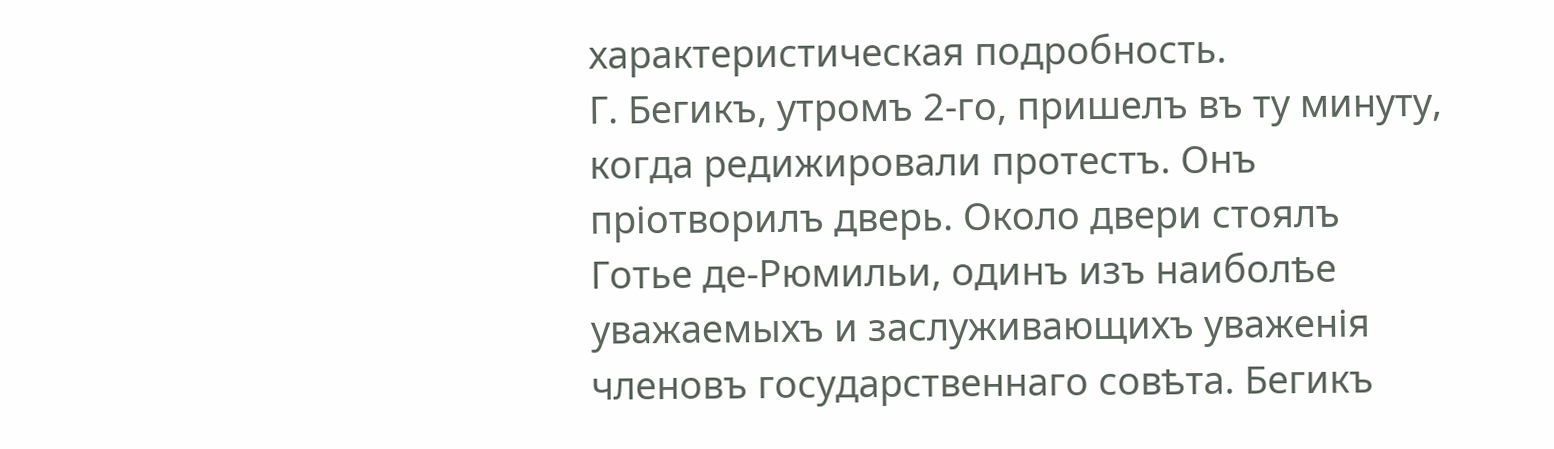характеристическая подробность.
Г. Бегикъ, утромъ 2-го, пришелъ въ ту минуту, когда редижировали протестъ. Онъ пріотворилъ дверь. Около двери стоялъ Готье де-Рюмильи, одинъ изъ наиболѣе уважаемыхъ и заслуживающихъ уваженія членовъ государственнаго совѣта. Бегикъ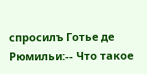спросилъ Готье де Рюмильи:-- Что такое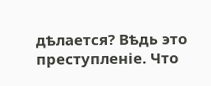дѣлается? Вѣдь это преступленіе. Что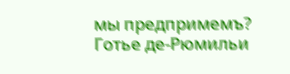мы предпримемъ? Готье де-Рюмильи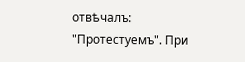отвѣчалъ: "Протестуемъ". При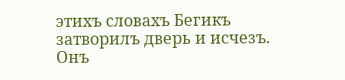этихъ словахъ Бегикъ затворилъ дверь и исчезъ.
Онъ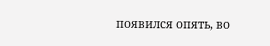появился опять, во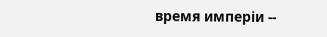время имперіи --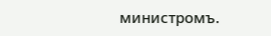министромъ.